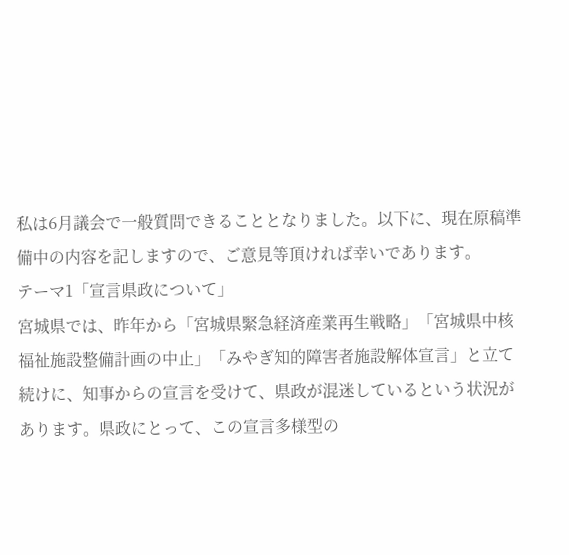私は6月議会で一般質問できることとなりました。以下に、現在原稿準備中の内容を記しますので、ご意見等頂ければ幸いであります。
テーマ1「宣言県政について」
宮城県では、昨年から「宮城県緊急経済産業再生戦略」「宮城県中核福祉施設整備計画の中止」「みやぎ知的障害者施設解体宣言」と立て続けに、知事からの宣言を受けて、県政が混迷しているという状況があります。県政にとって、この宣言多様型の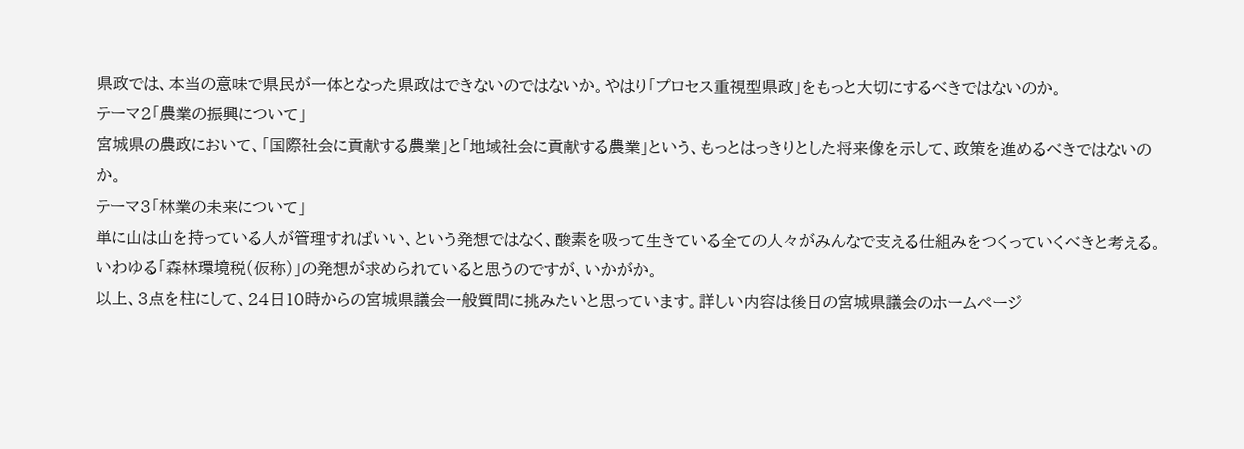県政では、本当の意味で県民が一体となった県政はできないのではないか。やはり「プロセス重視型県政」をもっと大切にするべきではないのか。
テーマ2「農業の振興について」
宮城県の農政において、「国際社会に貢献する農業」と「地域社会に貢献する農業」という、もっとはっきりとした将来像を示して、政策を進めるべきではないのか。
テーマ3「林業の未来について」
単に山は山を持っている人が管理すればいい、という発想ではなく、酸素を吸って生きている全ての人々がみんなで支える仕組みをつくっていくべきと考える。いわゆる「森林環境税(仮称)」の発想が求められていると思うのですが、いかがか。
以上、3点を柱にして、24日10時からの宮城県議会一般質問に挑みたいと思っています。詳しい内容は後日の宮城県議会のホームページ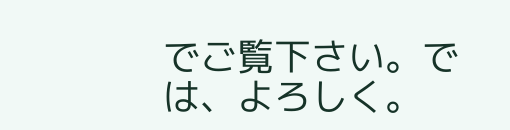でご覧下さい。では、よろしく。